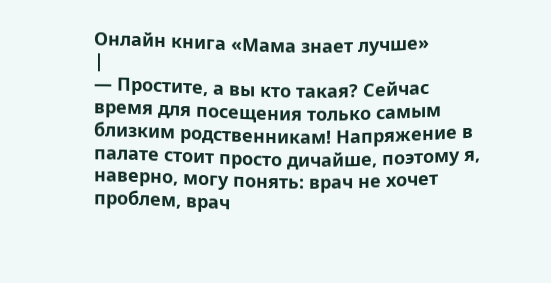Онлайн книга «Мама знает лучше»
|
— Простите, а вы кто такая? Сейчас время для посещения только самым близким родственникам! Напряжение в палате стоит просто дичайше, поэтому я, наверно, могу понять: врач не хочет проблем, врач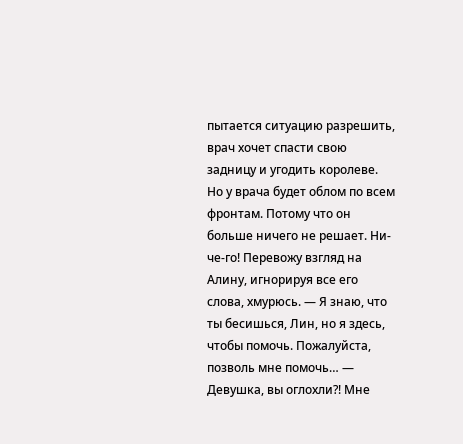пытается ситуацию разрешить, врач хочет спасти свою задницу и угодить королеве. Но у врача будет облом по всем фронтам. Потому что он больше ничего не решает. Ни-че-го! Перевожу взгляд на Алину, игнорируя все его слова, хмурюсь. — Я знаю, что ты бесишься, Лин, но я здесь, чтобы помочь. Пожалуйста, позволь мне помочь… — Девушка, вы оглохли?! Мне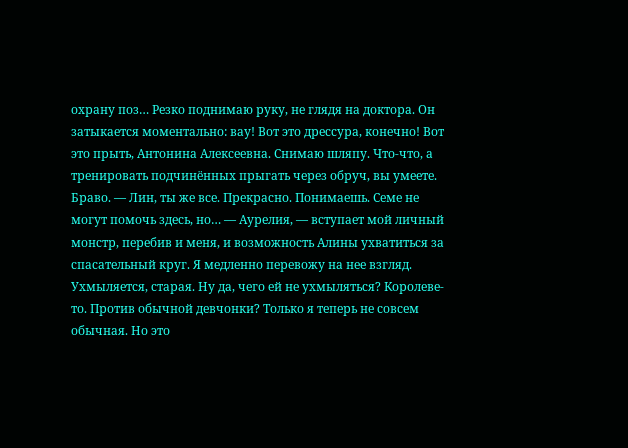охрану поз… Резко поднимаю руку, не глядя на доктора. Он затыкается моментально: вау! Вот это дрессура, конечно! Вот это прыть, Антонина Алексеевна. Снимаю шляпу. Что-что, а тренировать подчинённых прыгать через обруч, вы умеете. Браво. — Лин, ты же все. Прекрасно. Понимаешь. Семе не могут помочь здесь, но… — Аурелия, — вступает мой личный монстр, перебив и меня, и возможность Алины ухватиться за спасательный круг. Я медленно перевожу на нее взгляд. Ухмыляется, старая. Ну да, чего ей не ухмыляться? Королеве-то. Против обычной девчонки? Только я теперь не совсем обычная. Но это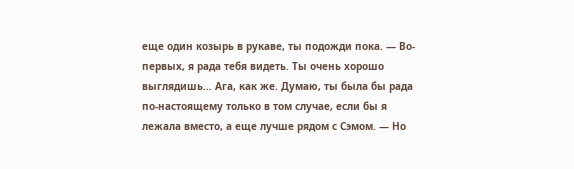еще один козырь в рукаве, ты подожди пока. — Во-первых, я рада тебя видеть. Ты очень хорошо выглядишь… Ага, как же. Думаю, ты была бы рада по-настоящему только в том случае, если бы я лежала вместо, а еще лучше рядом с Сэмом. — Но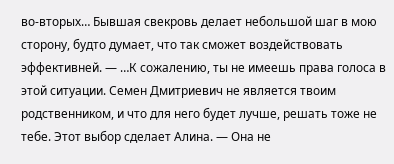во-вторых… Бывшая свекровь делает небольшой шаг в мою сторону, будто думает, что так сможет воздействовать эффективней. — …К сожалению, ты не имеешь права голоса в этой ситуации. Семен Дмитриевич не является твоим родственником, и что для него будет лучше, решать тоже не тебе. Этот выбор сделает Алина. — Она не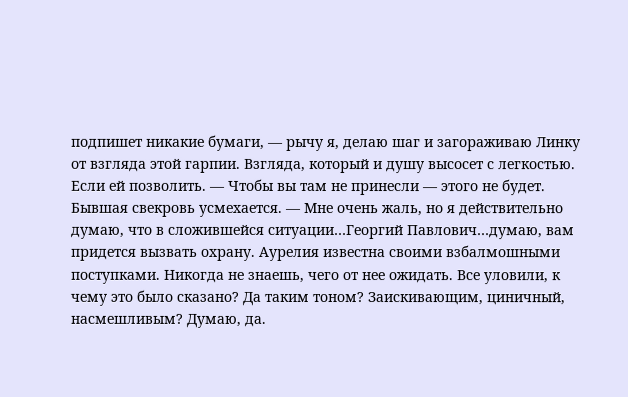подпишет никакие бумаги, — рычу я, делаю шаг и загораживаю Линку от взгляда этой гарпии. Взгляда, который и душу высосет с легкостью. Если ей позволить. — Чтобы вы там не принесли — этого не будет. Бывшая свекровь усмехается. — Мне очень жаль, но я действительно думаю, что в сложившейся ситуации…Георгий Павлович…думаю, вам придется вызвать охрану. Аурелия известна своими взбалмошными поступками. Никогда не знаешь, чего от нее ожидать. Все уловили, к чему это было сказано? Да таким тоном? Заискивающим, циничный, насмешливым? Думаю, да.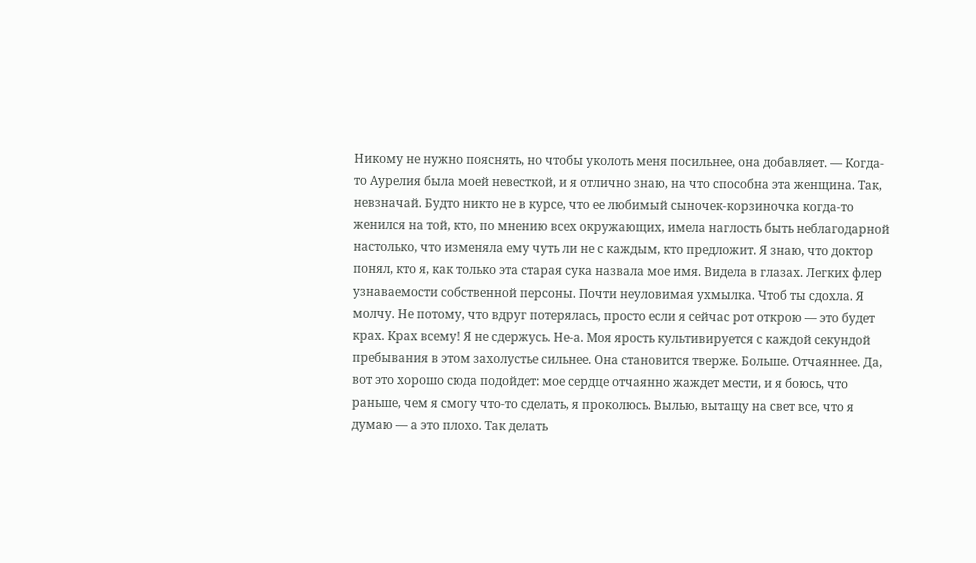Никому не нужно пояснять, но чтобы уколоть меня посильнее, она добавляет. — Когда-то Аурелия была моей невесткой, и я отлично знаю, на что способна эта женщина. Так, невзначай. Будто никто не в курсе, что ее любимый сыночек-корзиночка когда-то женился на той, кто, по мнению всех окружающих, имела наглость быть неблагодарной настолько, что изменяла ему чуть ли не с каждым, кто предложит. Я знаю, что доктор понял, кто я, как только эта старая сука назвала мое имя. Видела в глазах. Легких флер узнаваемости собственной персоны. Почти неуловимая ухмылка. Чтоб ты сдохла. Я молчу. Не потому, что вдруг потерялась, просто если я сейчас рот открою — это будет крах. Крах всему! Я не сдержусь. Не-а. Моя ярость культивируется с каждой секундой пребывания в этом захолустье сильнее. Она становится тверже. Больше. Отчаяннее. Да, вот это хорошо сюда подойдет: мое сердце отчаянно жаждет мести, и я боюсь, что раньше, чем я смогу что-то сделать, я проколюсь. Вылью, вытащу на свет все, что я думаю — а это плохо. Так делать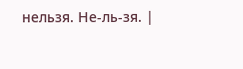нельзя. Не-ль-зя. |